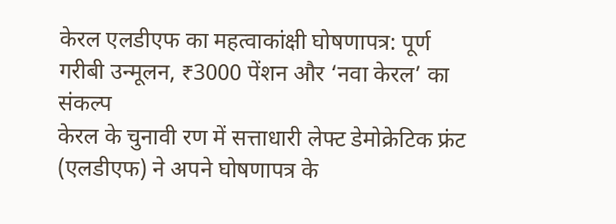केरल एलडीएफ का महत्वाकांक्षी घोषणापत्र: पूर्ण गरीबी उन्मूलन, ₹3000 पेंशन और ‘नवा केरल’ का संकल्प
केरल के चुनावी रण में सत्ताधारी लेफ्ट डेमोक्रेटिक फ्रंट (एलडीएफ) ने अपने घोषणापत्र के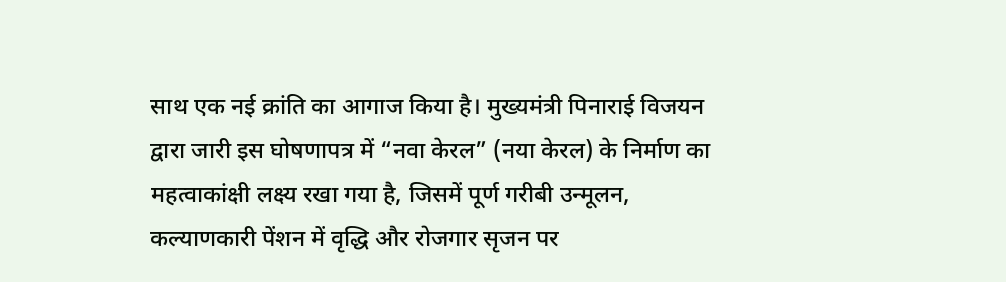साथ एक नई क्रांति का आगाज किया है। मुख्यमंत्री पिनाराई विजयन द्वारा जारी इस घोषणापत्र में “नवा केरल” (नया केरल) के निर्माण का महत्वाकांक्षी लक्ष्य रखा गया है, जिसमें पूर्ण गरीबी उन्मूलन, कल्याणकारी पेंशन में वृद्धि और रोजगार सृजन पर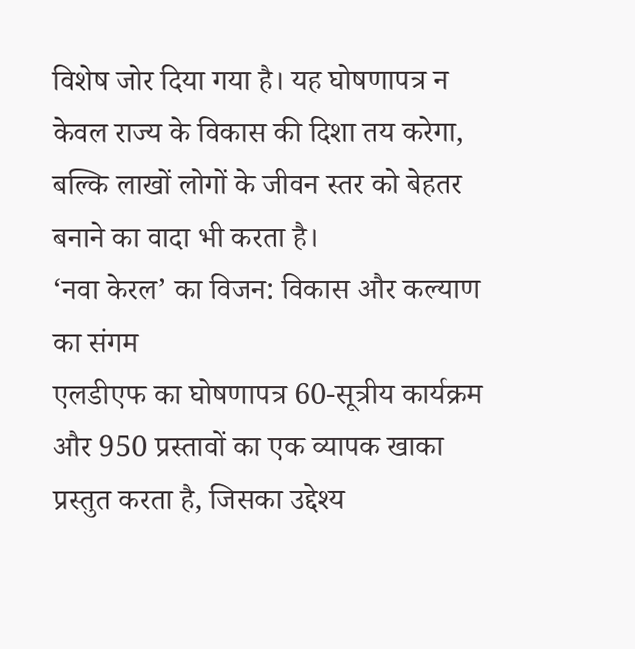विशेष जोर दिया गया है। यह घोषणापत्र न केवल राज्य के विकास की दिशा तय करेगा, बल्कि लाखों लोगों के जीवन स्तर को बेहतर बनाने का वादा भी करता है।
‘नवा केरल’ का विजन: विकास और कल्याण का संगम
एलडीएफ का घोषणापत्र 60-सूत्रीय कार्यक्रम और 950 प्रस्तावों का एक व्यापक खाका प्रस्तुत करता है, जिसका उद्देश्य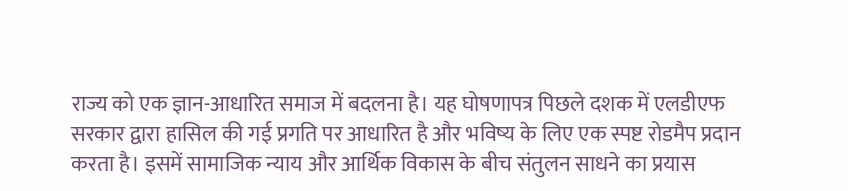राज्य को एक ज्ञान-आधारित समाज में बदलना है। यह घोषणापत्र पिछले दशक में एलडीएफ सरकार द्वारा हासिल की गई प्रगति पर आधारित है और भविष्य के लिए एक स्पष्ट रोडमैप प्रदान करता है। इसमें सामाजिक न्याय और आर्थिक विकास के बीच संतुलन साधने का प्रयास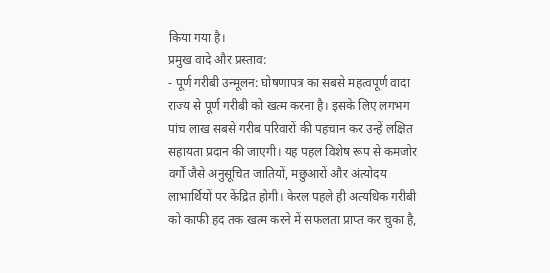किया गया है।
प्रमुख वादे और प्रस्ताव:
- पूर्ण गरीबी उन्मूलन: घोषणापत्र का सबसे महत्वपूर्ण वादा राज्य से पूर्ण गरीबी को खत्म करना है। इसके लिए लगभग पांच लाख सबसे गरीब परिवारों की पहचान कर उन्हें लक्षित सहायता प्रदान की जाएगी। यह पहल विशेष रूप से कमजोर वर्गों जैसे अनुसूचित जातियों, मछुआरों और अंत्योदय लाभार्थियों पर केंद्रित होगी। केरल पहले ही अत्यधिक गरीबी को काफी हद तक खत्म करने में सफलता प्राप्त कर चुका है,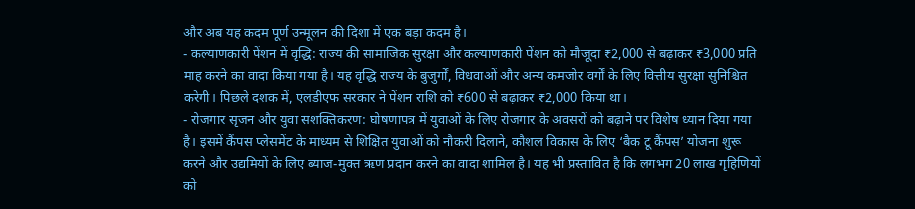और अब यह कदम पूर्ण उन्मूलन की दिशा में एक बड़ा कदम है।
- कल्याणकारी पेंशन में वृद्धि: राज्य की सामाजिक सुरक्षा और कल्याणकारी पेंशन को मौजूदा ₹2,000 से बढ़ाकर ₹3,000 प्रति माह करने का वादा किया गया है। यह वृद्धि राज्य के बुजुर्गों, विधवाओं और अन्य कमजोर वर्गों के लिए वित्तीय सुरक्षा सुनिश्चित करेगी। पिछले दशक में, एलडीएफ सरकार ने पेंशन राशि को ₹600 से बढ़ाकर ₹2,000 किया था।
- रोजगार सृजन और युवा सशक्तिकरण: घोषणापत्र में युवाओं के लिए रोजगार के अवसरों को बढ़ाने पर विशेष ध्यान दिया गया है। इसमें कैंपस प्लेसमेंट के माध्यम से शिक्षित युवाओं को नौकरी दिलाने, कौशल विकास के लिए ‘बैक टू कैंपस’ योजना शुरू करने और उद्यमियों के लिए ब्याज-मुक्त ऋण प्रदान करने का वादा शामिल है। यह भी प्रस्तावित है कि लगभग 20 लाख गृहिणियों को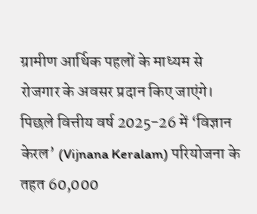ग्रामीण आर्थिक पहलों के माध्यम से रोजगार के अवसर प्रदान किए जाएंगे। पिछले वित्तीय वर्ष 2025-26 में ‘विज्ञान केरल’ (Vijnana Keralam) परियोजना के तहत 60,000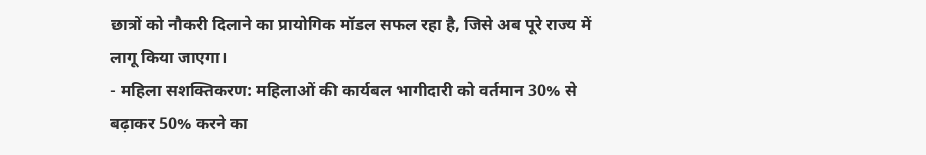छात्रों को नौकरी दिलाने का प्रायोगिक मॉडल सफल रहा है, जिसे अब पूरे राज्य में लागू किया जाएगा।
- महिला सशक्तिकरण: महिलाओं की कार्यबल भागीदारी को वर्तमान 30% से बढ़ाकर 50% करने का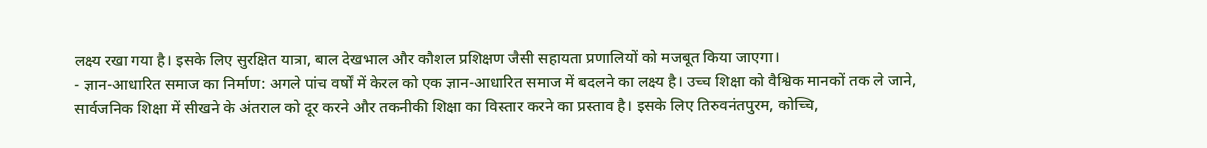लक्ष्य रखा गया है। इसके लिए सुरक्षित यात्रा, बाल देखभाल और कौशल प्रशिक्षण जैसी सहायता प्रणालियों को मजबूत किया जाएगा।
- ज्ञान-आधारित समाज का निर्माण: अगले पांच वर्षों में केरल को एक ज्ञान-आधारित समाज में बदलने का लक्ष्य है। उच्च शिक्षा को वैश्विक मानकों तक ले जाने, सार्वजनिक शिक्षा में सीखने के अंतराल को दूर करने और तकनीकी शिक्षा का विस्तार करने का प्रस्ताव है। इसके लिए तिरुवनंतपुरम, कोच्चि,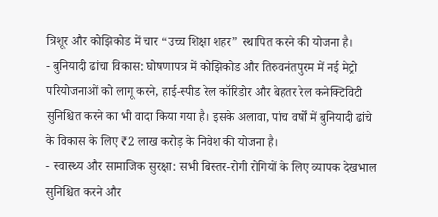त्रिशूर और कोझिकोड में चार “उच्च शिक्षा शहर” स्थापित करने की योजना है।
- बुनियादी ढांचा विकास: घोषणापत्र में कोझिकोड और तिरुवनंतपुरम में नई मेट्रो परियोजनाओं को लागू करने, हाई-स्पीड रेल कॉरिडोर और बेहतर रेल कनेक्टिविटी सुनिश्चित करने का भी वादा किया गया है। इसके अलावा, पांच वर्षों में बुनियादी ढांचे के विकास के लिए ₹2 लाख करोड़ के निवेश की योजना है।
- स्वास्थ्य और सामाजिक सुरक्षा: सभी बिस्तर-रोगी रोगियों के लिए व्यापक देखभाल सुनिश्चित करने और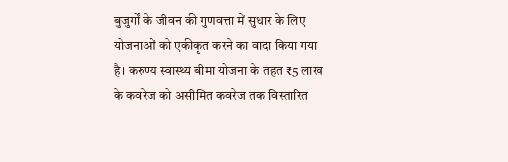बुजुर्गों के जीवन की गुणवत्ता में सुधार के लिए योजनाओं को एकीकृत करने का वादा किया गया है। करुण्य स्वास्थ्य बीमा योजना के तहत ₹5 लाख के कवरेज को असीमित कवरेज तक विस्तारित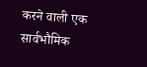करने वाली एक सार्वभौमिक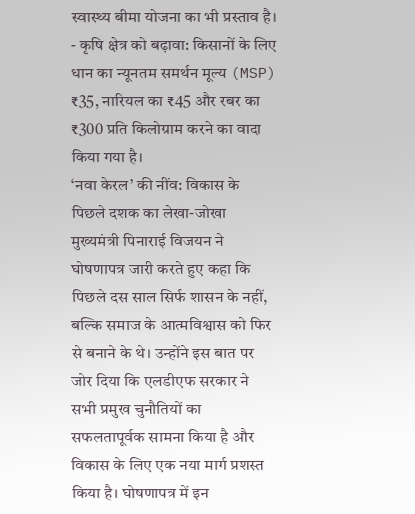स्वास्थ्य बीमा योजना का भी प्रस्ताव है।
- कृषि क्षेत्र को बढ़ावा: किसानों के लिए धान का न्यूनतम समर्थन मूल्य (MSP) ₹35, नारियल का ₹45 और रबर का ₹300 प्रति किलोग्राम करने का वादा किया गया है।
‘नवा केरल’ की नींव: विकास के पिछले दशक का लेखा-जोखा
मुख्यमंत्री पिनाराई विजयन ने घोषणापत्र जारी करते हुए कहा कि पिछले दस साल सिर्फ शासन के नहीं, बल्कि समाज के आत्मविश्वास को फिर से बनाने के थे। उन्होंने इस बात पर जोर दिया कि एलडीएफ सरकार ने सभी प्रमुख चुनौतियों का सफलतापूर्वक सामना किया है और विकास के लिए एक नया मार्ग प्रशस्त किया है। घोषणापत्र में इन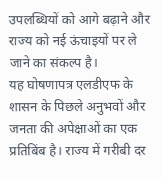उपलब्धियों को आगे बढ़ाने और राज्य को नई ऊंचाइयों पर ले जाने का संकल्प है।
यह घोषणापत्र एलडीएफ के शासन के पिछले अनुभवों और जनता की अपेक्षाओं का एक प्रतिबिंब है। राज्य में गरीबी दर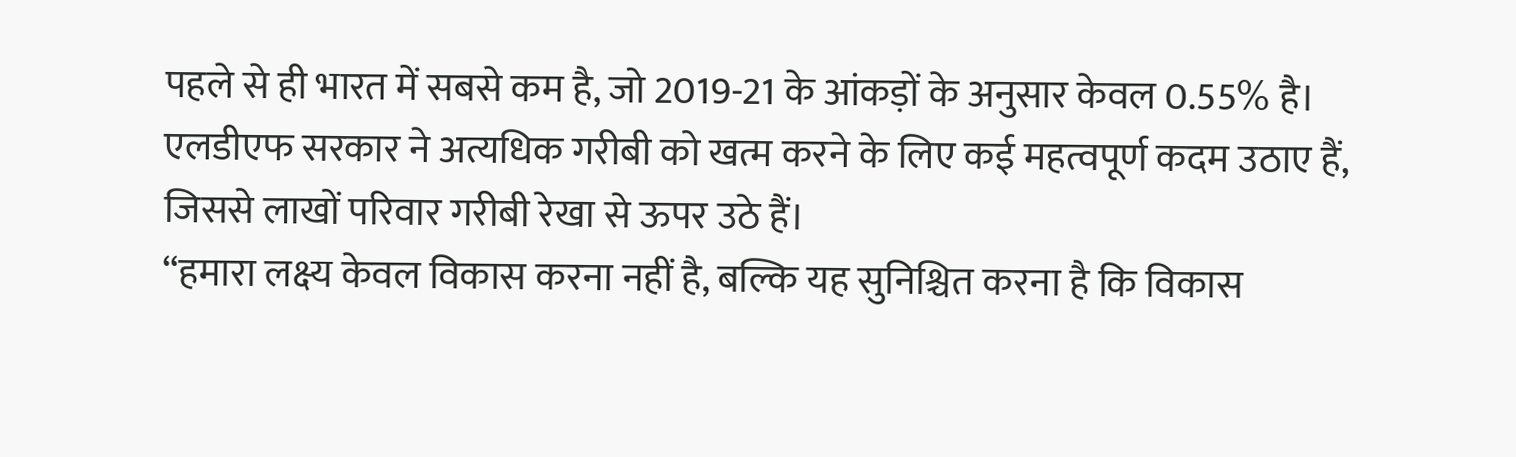पहले से ही भारत में सबसे कम है, जो 2019-21 के आंकड़ों के अनुसार केवल 0.55% है। एलडीएफ सरकार ने अत्यधिक गरीबी को खत्म करने के लिए कई महत्वपूर्ण कदम उठाए हैं, जिससे लाखों परिवार गरीबी रेखा से ऊपर उठे हैं।
“हमारा लक्ष्य केवल विकास करना नहीं है, बल्कि यह सुनिश्चित करना है कि विकास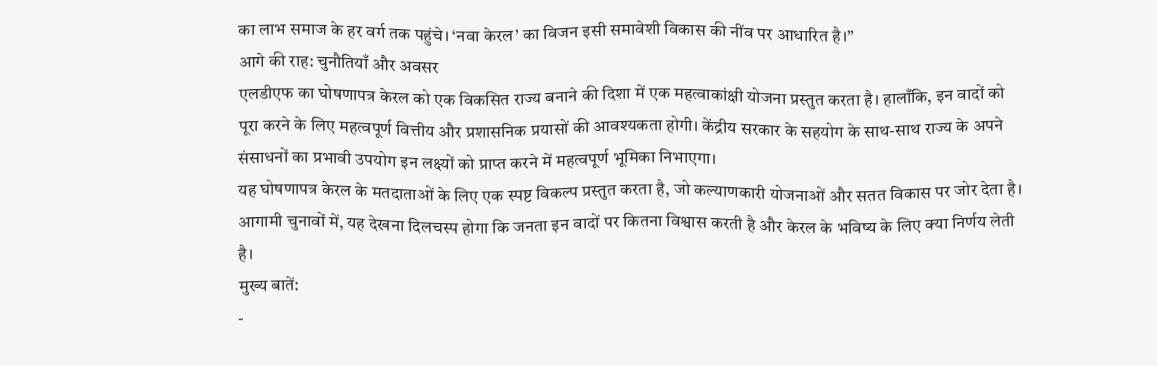का लाभ समाज के हर वर्ग तक पहुंचे। ‘नवा केरल’ का विजन इसी समावेशी विकास की नींव पर आधारित है।”
आगे की राह: चुनौतियाँ और अवसर
एलडीएफ का घोषणापत्र केरल को एक विकसित राज्य बनाने की दिशा में एक महत्वाकांक्षी योजना प्रस्तुत करता है। हालाँकि, इन वादों को पूरा करने के लिए महत्वपूर्ण वित्तीय और प्रशासनिक प्रयासों की आवश्यकता होगी। केंद्रीय सरकार के सहयोग के साथ-साथ राज्य के अपने संसाधनों का प्रभावी उपयोग इन लक्ष्यों को प्राप्त करने में महत्वपूर्ण भूमिका निभाएगा।
यह घोषणापत्र केरल के मतदाताओं के लिए एक स्पष्ट विकल्प प्रस्तुत करता है, जो कल्याणकारी योजनाओं और सतत विकास पर जोर देता है। आगामी चुनावों में, यह देखना दिलचस्प होगा कि जनता इन वादों पर कितना विश्वास करती है और केरल के भविष्य के लिए क्या निर्णय लेती है।
मुख्य बातें:
-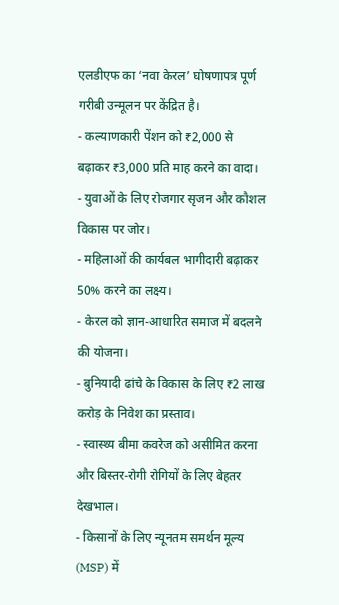एलडीएफ का ‘नवा केरल’ घोषणापत्र पूर्ण गरीबी उन्मूलन पर केंद्रित है।
- कल्याणकारी पेंशन को ₹2,000 से बढ़ाकर ₹3,000 प्रति माह करने का वादा।
- युवाओं के लिए रोजगार सृजन और कौशल विकास पर जोर।
- महिलाओं की कार्यबल भागीदारी बढ़ाकर 50% करने का लक्ष्य।
- केरल को ज्ञान-आधारित समाज में बदलने की योजना।
- बुनियादी ढांचे के विकास के लिए ₹2 लाख करोड़ के निवेश का प्रस्ताव।
- स्वास्थ्य बीमा कवरेज को असीमित करना और बिस्तर-रोगी रोगियों के लिए बेहतर देखभाल।
- किसानों के लिए न्यूनतम समर्थन मूल्य (MSP) में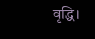वृद्धि।